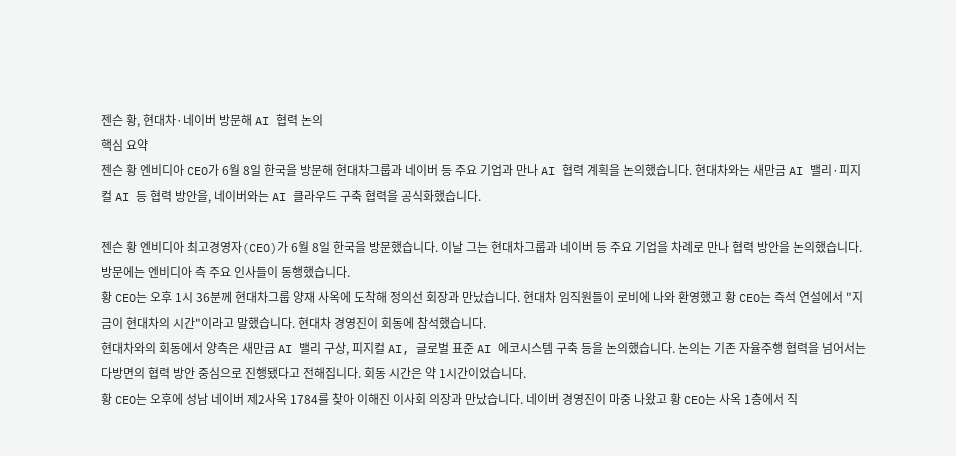젠슨 황, 현대차·네이버 방문해 AI 협력 논의
핵심 요약
젠슨 황 엔비디아 CEO가 6월 8일 한국을 방문해 현대차그룹과 네이버 등 주요 기업과 만나 AI 협력 계획을 논의했습니다. 현대차와는 새만금 AI 밸리·피지컬 AI 등 협력 방안을, 네이버와는 AI 클라우드 구축 협력을 공식화했습니다.

젠슨 황 엔비디아 최고경영자(CEO)가 6월 8일 한국을 방문했습니다. 이날 그는 현대차그룹과 네이버 등 주요 기업을 차례로 만나 협력 방안을 논의했습니다. 방문에는 엔비디아 측 주요 인사들이 동행했습니다.
황 CEO는 오후 1시 36분께 현대차그룹 양재 사옥에 도착해 정의선 회장과 만났습니다. 현대차 임직원들이 로비에 나와 환영했고 황 CEO는 즉석 연설에서 "지금이 현대차의 시간"이라고 말했습니다. 현대차 경영진이 회동에 참석했습니다.
현대차와의 회동에서 양측은 새만금 AI 밸리 구상, 피지컬 AI, 글로벌 표준 AI 에코시스템 구축 등을 논의했습니다. 논의는 기존 자율주행 협력을 넘어서는 다방면의 협력 방안 중심으로 진행됐다고 전해집니다. 회동 시간은 약 1시간이었습니다.
황 CEO는 오후에 성남 네이버 제2사옥 1784를 찾아 이해진 이사회 의장과 만났습니다. 네이버 경영진이 마중 나왔고 황 CEO는 사옥 1층에서 직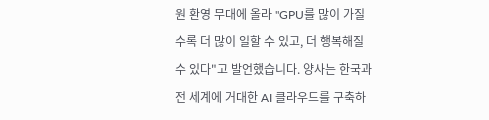원 환영 무대에 올라 "GPU를 많이 가질수록 더 많이 일할 수 있고, 더 행복해질 수 있다"고 발언했습니다. 양사는 한국과 전 세계에 거대한 AI 클라우드를 구축하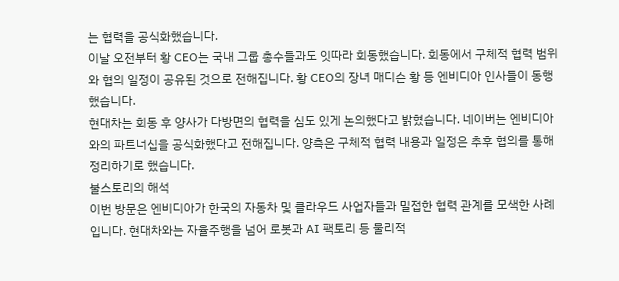는 협력을 공식화했습니다.
이날 오전부터 황 CEO는 국내 그룹 총수들과도 잇따라 회동했습니다. 회동에서 구체적 협력 범위와 협의 일정이 공유된 것으로 전해집니다. 황 CEO의 장녀 매디슨 황 등 엔비디아 인사들이 동행했습니다.
현대차는 회동 후 양사가 다방면의 협력을 심도 있게 논의했다고 밝혔습니다. 네이버는 엔비디아와의 파트너십을 공식화했다고 전해집니다. 양측은 구체적 협력 내용과 일정은 추후 협의를 통해 정리하기로 했습니다.
불스토리의 해석
이번 방문은 엔비디아가 한국의 자동차 및 클라우드 사업자들과 밀접한 협력 관계를 모색한 사례입니다. 현대차와는 자율주행을 넘어 로봇과 AI 팩토리 등 물리적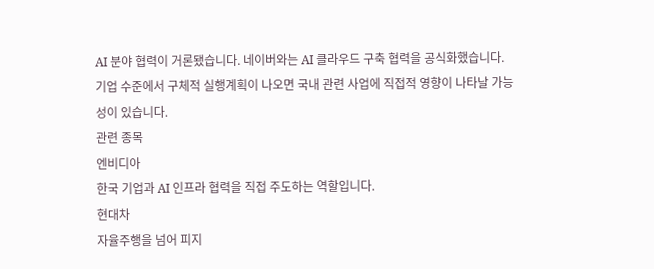AI 분야 협력이 거론됐습니다. 네이버와는 AI 클라우드 구축 협력을 공식화했습니다. 기업 수준에서 구체적 실행계획이 나오면 국내 관련 사업에 직접적 영향이 나타날 가능성이 있습니다.
관련 종목
엔비디아
한국 기업과 AI 인프라 협력을 직접 주도하는 역할입니다.
현대차
자율주행을 넘어 피지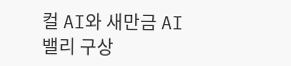컬 AI와 새만금 AI 밸리 구상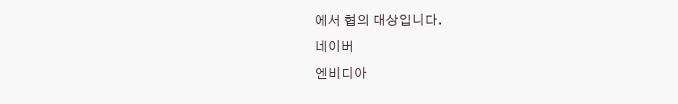에서 협의 대상입니다.
네이버
엔비디아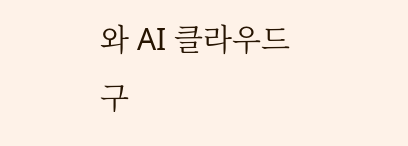와 AI 클라우드 구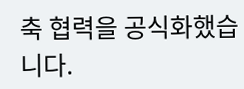축 협력을 공식화했습니다.